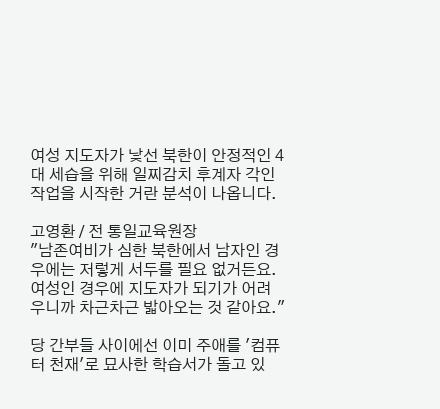여성 지도자가 낯선 북한이 안정적인 4대 세습을 위해 일찌감치 후계자 각인 작업을 시작한 거란 분석이 나옵니다.

고영환 / 전 통일교육원장
"남존여비가 심한 북한에서 남자인 경우에는 저렇게 서두를 필요 없거든요. 여성인 경우에 지도자가 되기가 어려우니까 차근차근 밟아오는 것 같아요."

당 간부들 사이에선 이미 주애를 '컴퓨터 천재'로 묘사한 학습서가 돌고 있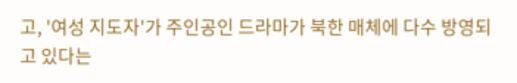고, '여성 지도자'가 주인공인 드라마가 북한 매체에 다수 방영되고 있다는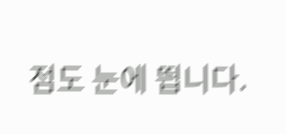점도 눈에 띕니다.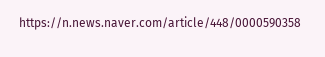https://n.news.naver.com/article/448/0000590358